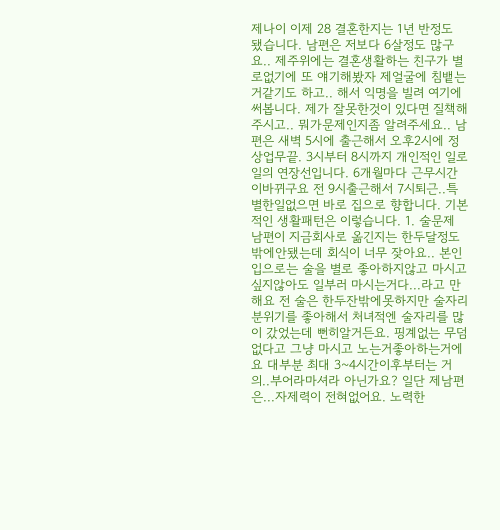제나이 이제 28 결혼한지는 1년 반정도 됐습니다. 남편은 저보다 6살정도 많구요.. 제주위에는 결혼생활하는 친구가 별로없기에 또 얘기해봤자 제얼굴에 침뱉는거같기도 하고.. 해서 익명을 빌려 여기에 써봅니다. 제가 잘못한것이 있다면 질책해주시고.. 뭐가문제인지좀 알려주세요.. 남편은 새벽 5시에 출근해서 오후2시에 정상업무끝. 3시부터 8시까지 개인적인 일로 일의 연장선입니다. 6개월마다 근무시간이바뀌구요 전 9시출근해서 7시퇴근..특별한일없으면 바로 집으로 향합니다. 기본적인 생활패턴은 이렇습니다. 1. 술문제 남편이 지금회사로 옮긴지는 한두달정도밖에안됐는데 회식이 너무 잦아요.. 본인입으로는 술을 별로 좋아하지않고 마시고싶지않아도 일부러 마시는거다...라고 만해요 전 술은 한두잔밖에못하지만 술자리 분위기를 좋아해서 처녀적엔 술자리를 많이 갔었는데 뻔히알거든요. 핑계없는 무덤없다고 그냥 마시고 노는거좋아하는거에요 대부분 최대 3~4시간이후부터는 거의..부어라마셔라 아닌가요? 일단 제남편은...자제력이 전혀없어요. 노력한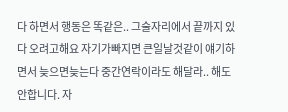다 하면서 행동은 똑같은.. 그술자리에서 끝까지 있다 오려고해요 자기가빠지면 큰일날것같이 얘기하면서 늦으면늦는다 중간연락이라도 해달라.. 해도 안합니다. 자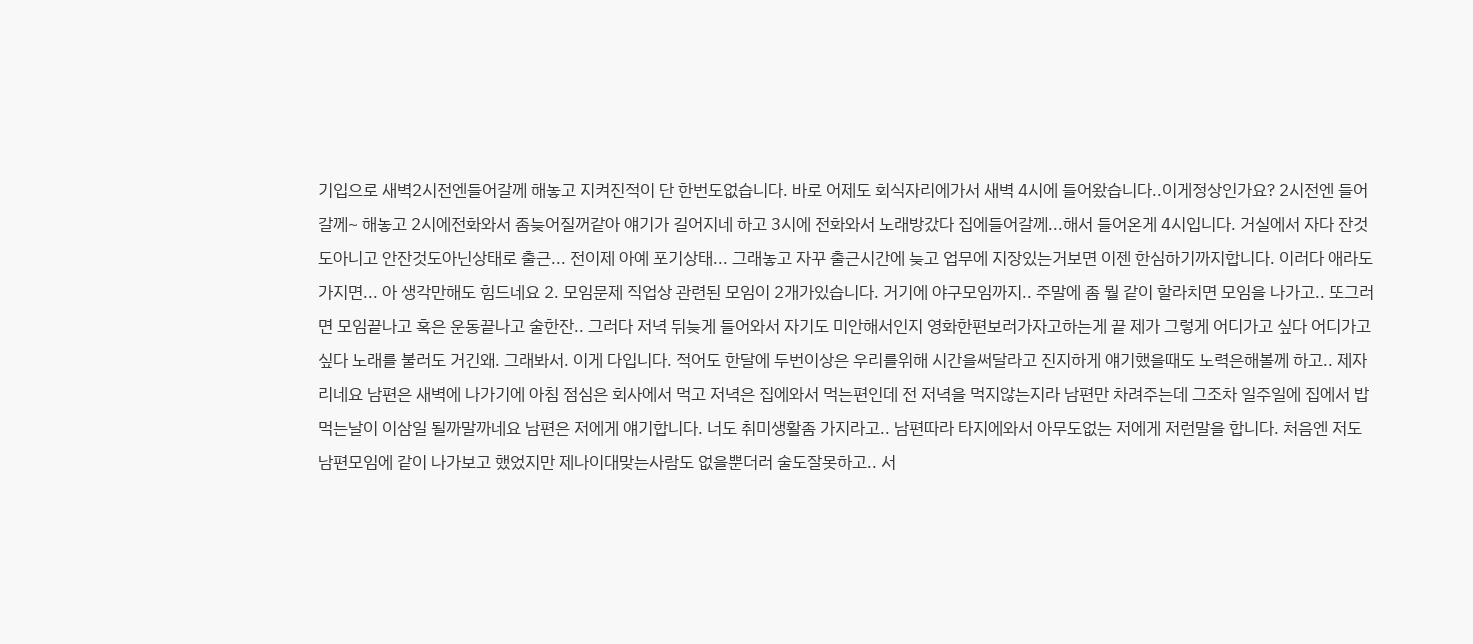기입으로 새벽2시전엔들어갈께 해놓고 지켜진적이 단 한번도없습니다. 바로 어제도 회식자리에가서 새벽 4시에 들어왔습니다..이게정상인가요? 2시전엔 들어갈께~ 해놓고 2시에전화와서 좀늦어질꺼같아 얘기가 길어지네 하고 3시에 전화와서 노래방갔다 집에들어갈께...해서 들어온게 4시입니다. 거실에서 자다 잔것도아니고 안잔것도아닌상태로 출근... 전이제 아예 포기상태... 그래놓고 자꾸 출근시간에 늦고 업무에 지장있는거보면 이젠 한심하기까지합니다. 이러다 애라도가지면... 아 생각만해도 힘드네요 2. 모임문제 직업상 관련된 모임이 2개가있습니다. 거기에 야구모임까지.. 주말에 좀 뭘 같이 할라치면 모임을 나가고.. 또그러면 모임끝나고 혹은 운동끝나고 술한잔.. 그러다 저녁 뒤늦게 들어와서 자기도 미안해서인지 영화한편보러가자고하는게 끝 제가 그렇게 어디가고 싶다 어디가고싶다 노래를 불러도 거긴왜. 그래봐서. 이게 다입니다. 적어도 한달에 두번이상은 우리를위해 시간을써달라고 진지하게 얘기했을때도 노력은해볼께 하고.. 제자리네요 남편은 새벽에 나가기에 아침 점심은 회사에서 먹고 저녁은 집에와서 먹는편인데 전 저녁을 먹지않는지라 남편만 차려주는데 그조차 일주일에 집에서 밥먹는날이 이삼일 될까말까네요 남편은 저에게 얘기합니다. 너도 취미생활좀 가지라고.. 남편따라 타지에와서 아무도없는 저에게 저런말을 합니다. 처음엔 저도 남편모임에 같이 나가보고 했었지만 제나이대맞는사람도 없을뿐더러 술도잘못하고.. 서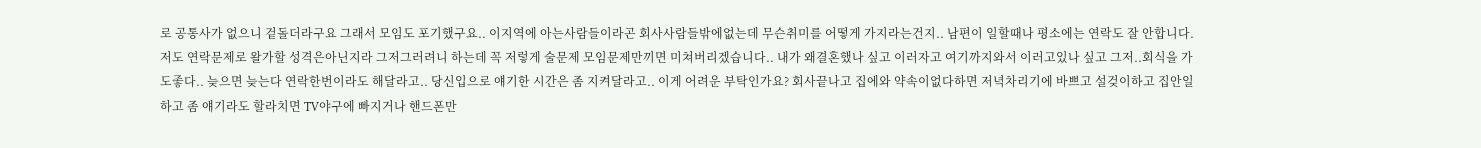로 공통사가 없으니 겉돌더라구요 그래서 모임도 포기했구요.. 이지역에 아는사람들이라곤 회사사람들밖에없는데 무슨취미를 어떻게 가지라는건지.. 남편이 일할때나 평소에는 연락도 잘 안합니다. 저도 연락문제로 왈가할 성격은아닌지라 그저그러려니 하는데 꼭 저렇게 술문제 모임문제만끼면 미쳐버리겠습니다.. 내가 왜결혼했나 싶고 이러자고 여기까지와서 이러고있나 싶고 그저..회식을 가도좋다.. 늦으면 늦는다 연락한번이라도 해달라고.. 당신입으로 얘기한 시간은 좀 지켜달라고.. 이게 어려운 부탁인가요? 회사끝나고 집에와 약속이없다하면 저녁차리기에 바쁘고 설겆이하고 집안일하고 좀 얘기라도 할라치면 TV야구에 빠지거나 핸드폰만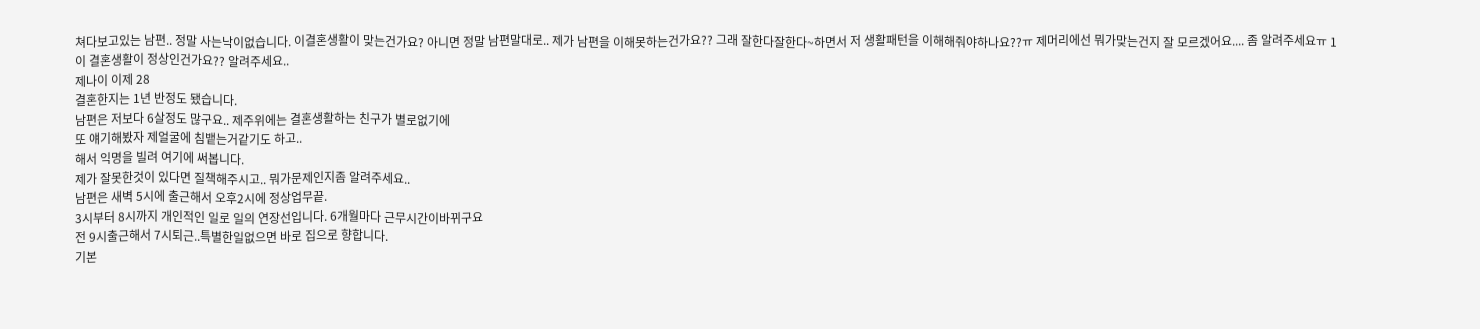쳐다보고있는 남편.. 정말 사는낙이없습니다. 이결혼생활이 맞는건가요? 아니면 정말 남편말대로.. 제가 남편을 이해못하는건가요?? 그래 잘한다잘한다~하면서 저 생활패턴을 이해해줘야하나요??ㅠ 제머리에선 뭐가맞는건지 잘 모르겠어요.... 좀 알려주세요ㅠ 1
이 결혼생활이 정상인건가요?? 알려주세요..
제나이 이제 28
결혼한지는 1년 반정도 됐습니다.
남편은 저보다 6살정도 많구요.. 제주위에는 결혼생활하는 친구가 별로없기에
또 얘기해봤자 제얼굴에 침뱉는거같기도 하고..
해서 익명을 빌려 여기에 써봅니다.
제가 잘못한것이 있다면 질책해주시고.. 뭐가문제인지좀 알려주세요..
남편은 새벽 5시에 출근해서 오후2시에 정상업무끝.
3시부터 8시까지 개인적인 일로 일의 연장선입니다. 6개월마다 근무시간이바뀌구요
전 9시출근해서 7시퇴근..특별한일없으면 바로 집으로 향합니다.
기본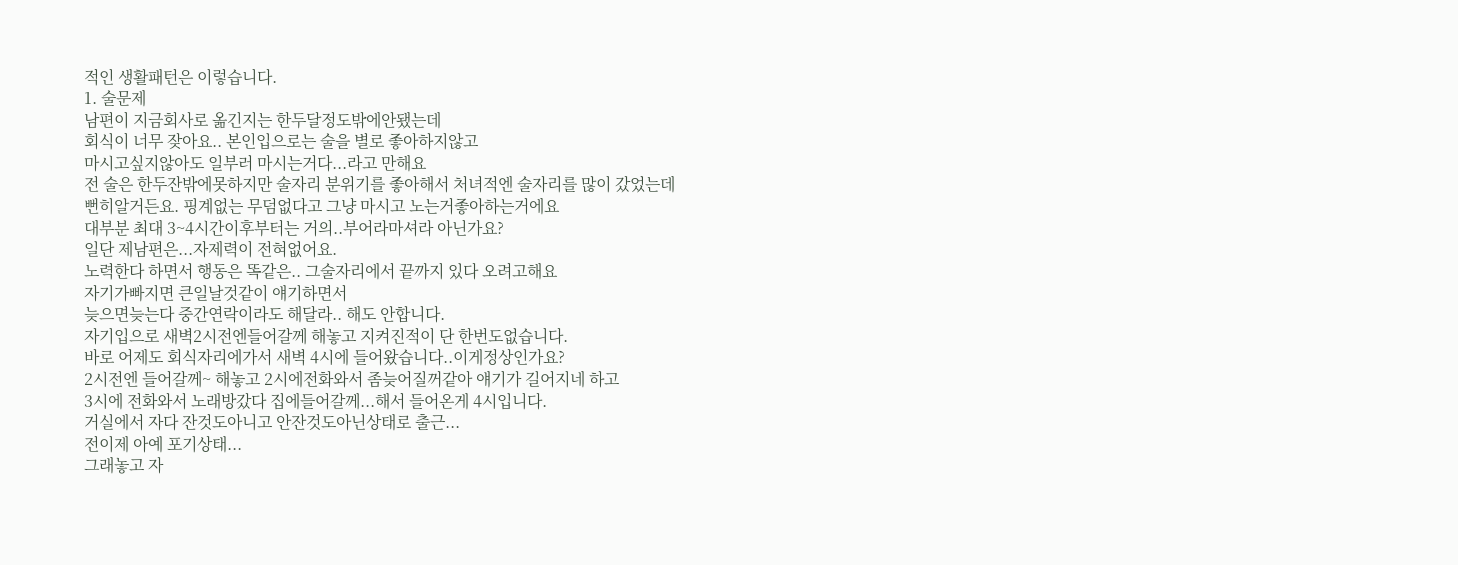적인 생활패턴은 이렇습니다.
1. 술문제
남편이 지금회사로 옮긴지는 한두달정도밖에안됐는데
회식이 너무 잦아요.. 본인입으로는 술을 별로 좋아하지않고
마시고싶지않아도 일부러 마시는거다...라고 만해요
전 술은 한두잔밖에못하지만 술자리 분위기를 좋아해서 처녀적엔 술자리를 많이 갔었는데
뻔히알거든요. 핑계없는 무덤없다고 그냥 마시고 노는거좋아하는거에요
대부분 최대 3~4시간이후부터는 거의..부어라마셔라 아닌가요?
일단 제남편은...자제력이 전혀없어요.
노력한다 하면서 행동은 똑같은.. 그술자리에서 끝까지 있다 오려고해요
자기가빠지면 큰일날것같이 얘기하면서
늦으면늦는다 중간연락이라도 해달라.. 해도 안합니다.
자기입으로 새벽2시전엔들어갈께 해놓고 지켜진적이 단 한번도없습니다.
바로 어제도 회식자리에가서 새벽 4시에 들어왔습니다..이게정상인가요?
2시전엔 들어갈께~ 해놓고 2시에전화와서 좀늦어질꺼같아 얘기가 길어지네 하고
3시에 전화와서 노래방갔다 집에들어갈께...해서 들어온게 4시입니다.
거실에서 자다 잔것도아니고 안잔것도아닌상태로 출근...
전이제 아예 포기상태...
그래놓고 자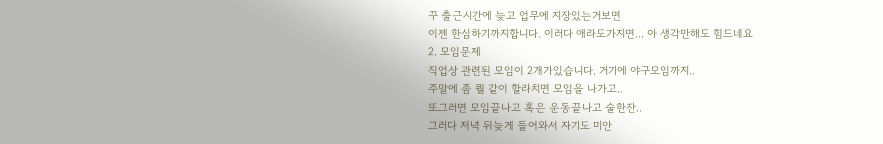꾸 출근시간에 늦고 업무에 지장있는거보면
이젠 한심하기까지합니다. 이러다 애라도가지면... 아 생각만해도 힘드네요
2. 모임문제
직업상 관련된 모임이 2개가있습니다. 거기에 야구모임까지..
주말에 좀 뭘 같이 할라치면 모임을 나가고..
또그러면 모임끝나고 혹은 운동끝나고 술한잔..
그러다 저녁 뒤늦게 들어와서 자기도 미안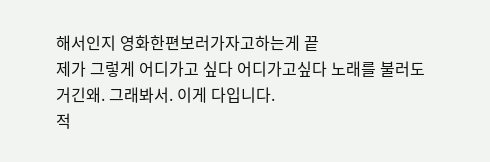해서인지 영화한편보러가자고하는게 끝
제가 그렇게 어디가고 싶다 어디가고싶다 노래를 불러도
거긴왜. 그래봐서. 이게 다입니다.
적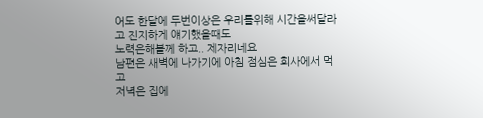어도 한달에 두번이상은 우리를위해 시간을써달라고 진지하게 얘기했을때도
노력은해볼께 하고.. 제자리네요
남편은 새벽에 나가기에 아침 점심은 회사에서 먹고
저녁은 집에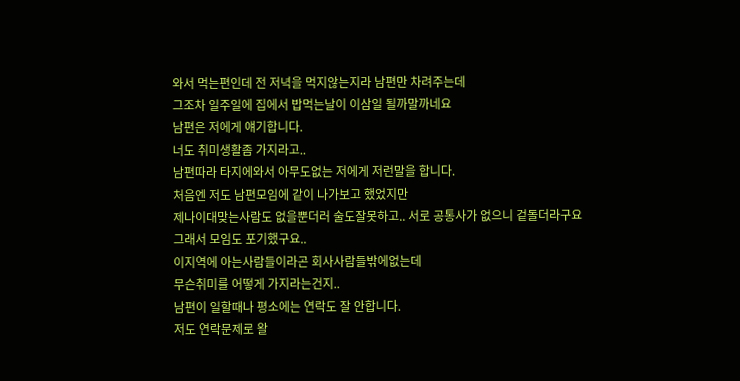와서 먹는편인데 전 저녁을 먹지않는지라 남편만 차려주는데
그조차 일주일에 집에서 밥먹는날이 이삼일 될까말까네요
남편은 저에게 얘기합니다.
너도 취미생활좀 가지라고..
남편따라 타지에와서 아무도없는 저에게 저런말을 합니다.
처음엔 저도 남편모임에 같이 나가보고 했었지만
제나이대맞는사람도 없을뿐더러 술도잘못하고.. 서로 공통사가 없으니 겉돌더라구요
그래서 모임도 포기했구요..
이지역에 아는사람들이라곤 회사사람들밖에없는데
무슨취미를 어떻게 가지라는건지..
남편이 일할때나 평소에는 연락도 잘 안합니다.
저도 연락문제로 왈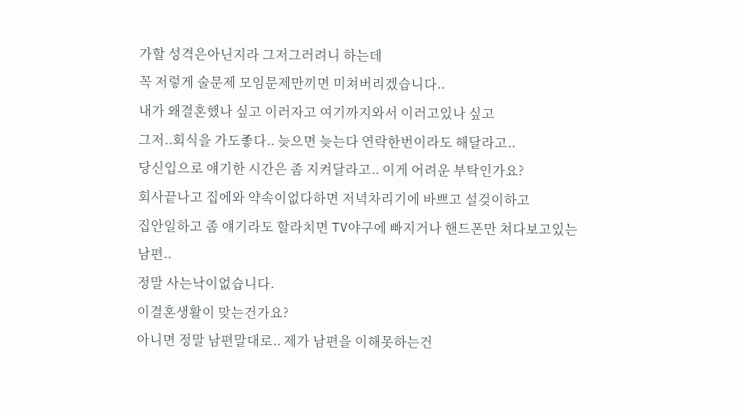가할 성격은아닌지라 그저그러려니 하는데
꼭 저렇게 술문제 모임문제만끼면 미쳐버리겠습니다..
내가 왜결혼했나 싶고 이러자고 여기까지와서 이러고있나 싶고
그저..회식을 가도좋다.. 늦으면 늦는다 연락한번이라도 해달라고..
당신입으로 얘기한 시간은 좀 지켜달라고.. 이게 어려운 부탁인가요?
회사끝나고 집에와 약속이없다하면 저녁차리기에 바쁘고 설겆이하고
집안일하고 좀 얘기라도 할라치면 TV야구에 빠지거나 핸드폰만 쳐다보고있는 남편..
정말 사는낙이없습니다.
이결혼생활이 맞는건가요?
아니면 정말 남편말대로.. 제가 남편을 이해못하는건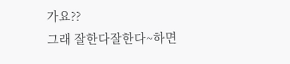가요??
그래 잘한다잘한다~하면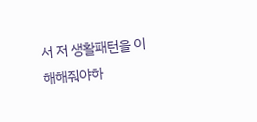서 저 생활패턴을 이해해줘야하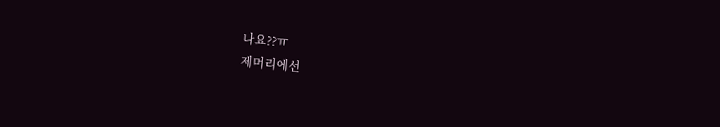나요??ㅠ
제머리에선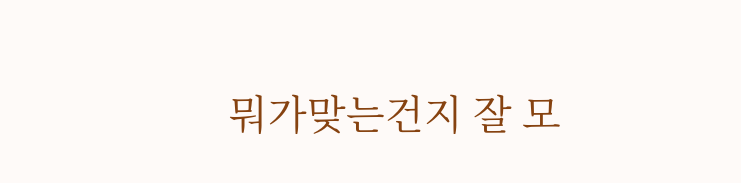뭐가맞는건지 잘 모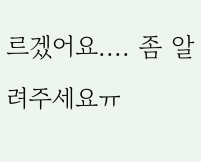르겠어요.... 좀 알려주세요ㅠ